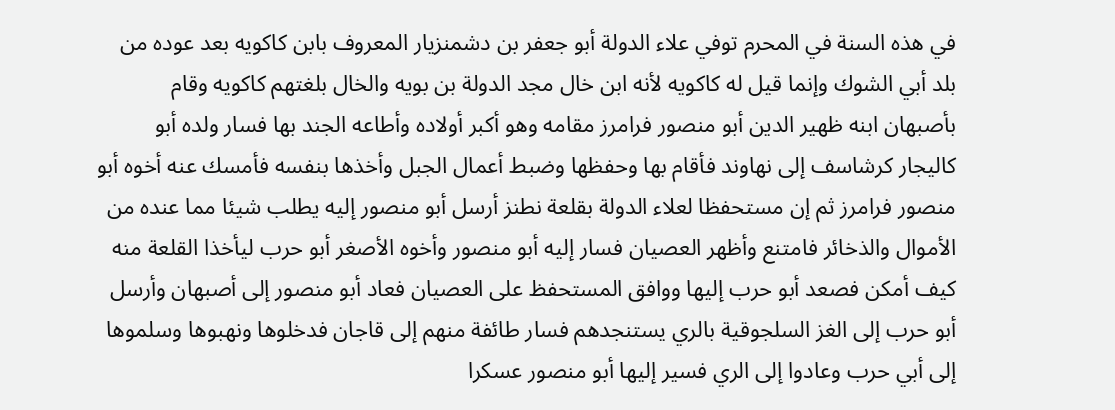في هذه السنة في المحرم توفي علاء الدولة أبو جعفر بن دشمنزيار المعروف بابن كاكويه بعد عوده من بلد أبي الشوك وإنما قيل له كاكويه لأنه ابن خال مجد الدولة بن بويه والخال بلغتهم كاكويه وقام بأصبهان ابنه ظهير الدين أبو منصور فرامرز مقامه وهو أكبر أولاده وأطاعه الجند بها فسار ولده أبو كاليجار كرشاسف إلى نهاوند فأقام بها وحفظها وضبط أعمال الجبل وأخذها بنفسه فأمسك عنه أخوه أبو منصور فرامرز ثم إن مستحفظا لعلاء الدولة بقلعة نطنز أرسل أبو منصور إليه يطلب شيئا مما عنده من الأموال والذخائر فامتنع وأظهر العصيان فسار إليه أبو منصور وأخوه الأصغر أبو حرب ليأخذا القلعة منه كيف أمكن فصعد أبو حرب إليها ووافق المستحفظ على العصيان فعاد أبو منصور إلى أصبهان وأرسل أبو حرب إلى الغز السلجوقية بالري يستنجدهم فسار طائفة منهم إلى قاجان فدخلوها ونهبوها وسلموها إلى أبي حرب وعادوا إلى الري فسير إليها أبو منصور عسكرا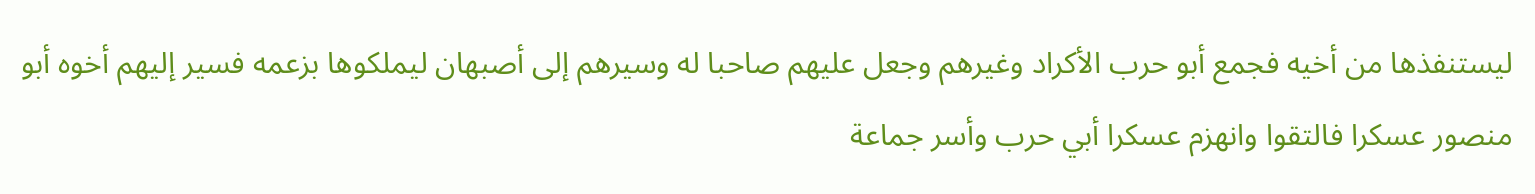ليستنفذها من أخيه فجمع أبو حرب الأكراد وغيرهم وجعل عليهم صاحبا له وسيرهم إلى أصبهان ليملكوها بزعمه فسير إليهم أخوه أبو منصور عسكرا فالتقوا وانهزم عسكرا أبي حرب وأسر جماعة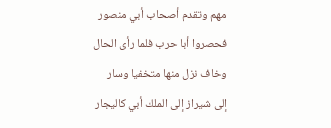مهم وتقدم أصحاب أبي منصور فحصروا أبا حرب فلما رأى الحال وخاف نزل منها متخفيا وسار إلى شيراز إلى الملك أبي كاليجار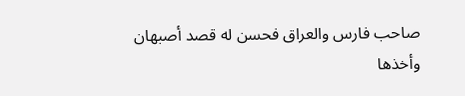صاحب فارس والعراق فحسن له قصد أصبهان وأخذها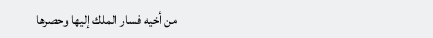من أخيه فسار الملك إليها وحصرها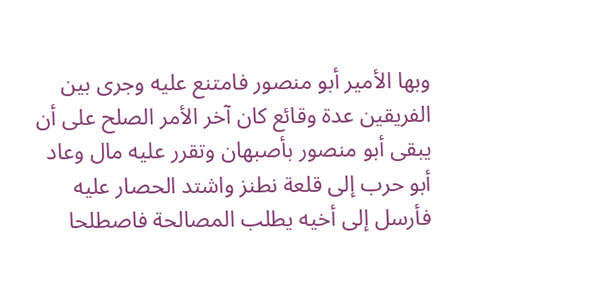وبها الأمير أبو منصور فامتنع عليه وجرى بين الفريقين عدة وقائع كان آخر الأمر الصلح على أن يبقى أبو منصور بأصبهان وتقرر عليه مال وعاد أبو حرب إلى قلعة نطنز واشتد الحصار عليه فأرسل إلى أخيه يطلب المصالحة فاصطلحا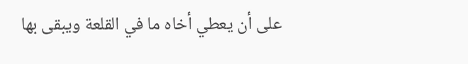على أن يعطي أخاه ما في القلعة ويبقى بها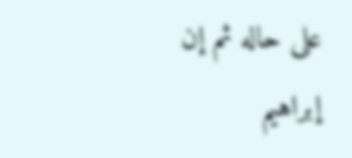على حاله ثم إن إبراهيم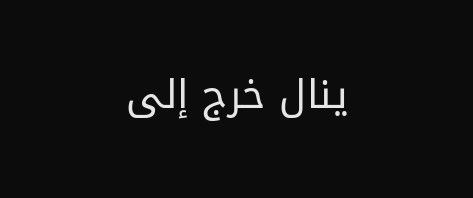ينال خرج إلى